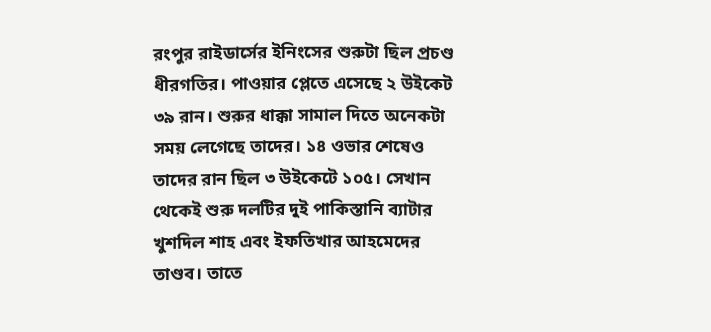রংপুর রাইডার্সের ইনিংসের শুরুটা ছিল প্রচণ্ড ধীরগতির। পাওয়ার প্লেতে এসেছে ২ উইকেট ৩৯ রান। শুরুর ধাক্কা সামাল দিতে অনেকটা সময় লেগেছে তাদের। ১৪ ওভার শেষেও তাদের রান ছিল ৩ উইকেটে ১০৫। সেখান থেকেই শুরু দলটির দুই পাকিস্তানি ব্যাটার খুশদিল শাহ এবং ইফতিখার আহমেদের তাণ্ডব। তাতে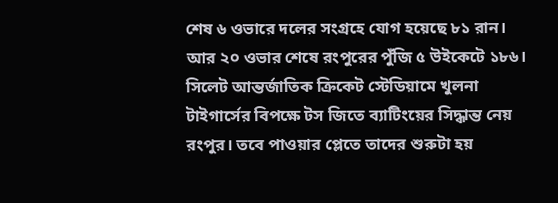শেষ ৬ ওভারে দলের সংগ্রহে যোগ হয়েছে ৮১ রান। আর ২০ ওভার শেষে রংপুরের পুঁজি ৫ উইকেটে ১৮৬।
সিলেট আন্তর্জাতিক ক্রিকেট স্টেডিয়ামে খুলনা টাইগার্সের বিপক্ষে টস জিতে ব্যাটিংয়ের সিদ্ধান্ত নেয় রংপুর। তবে পাওয়ার প্লেতে তাদের শুরুটা হয়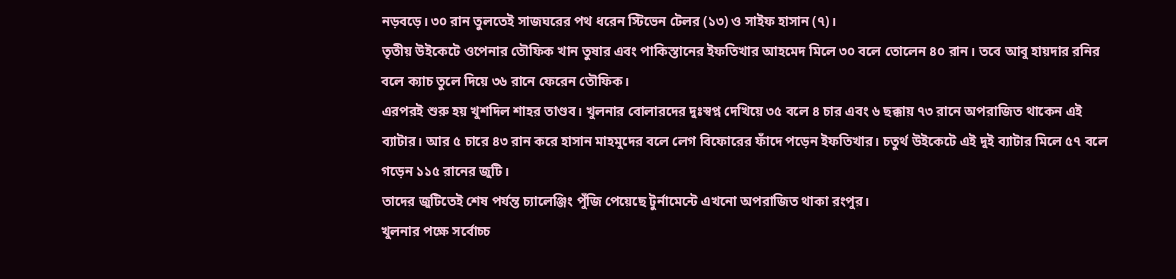নড়বড়ে। ৩০ রান তুলতেই সাজঘরের পথ ধরেন স্টিভেন টেলর (১৩) ও সাইফ হাসান (৭)।
তৃতীয় উইকেটে ওপেনার তৌফিক খান তুষার এবং পাকিস্তানের ইফতিখার আহমেদ মিলে ৩০ বলে তোলেন ৪০ রান। তবে আবু হায়দার রনির বলে ক্যাচ তুলে দিয়ে ৩৬ রানে ফেরেন তৌফিক।
এরপরই শুরু হয় খুশদিল শাহর তাণ্ডব। খুলনার বোলারদের দুঃস্বপ্ন দেখিয়ে ৩৫ বলে ৪ চার এবং ৬ ছক্কায় ৭৩ রানে অপরাজিত থাকেন এই ব্যাটার। আর ৫ চারে ৪৩ রান করে হাসান মাহমুদের বলে লেগ বিফোরের ফাঁদে পড়েন ইফতিখার। চতুর্থ উইকেটে এই দুই ব্যাটার মিলে ৫৭ বলে গড়েন ১১৫ রানের জুটি।
তাদের জুটিতেই শেষ পর্যন্ত চ্যালেঞ্জিং পুঁজি পেয়েছে টুর্নামেন্টে এখনো অপরাজিত থাকা রংপুর।
খুলনার পক্ষে সর্বোচ্চ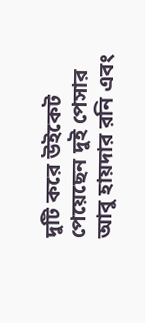দুটি করে উইকেট পেয়েছেন দুই পেসার আবু হায়দার রনি এবং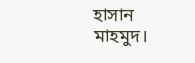হাসান মাহমুদ।